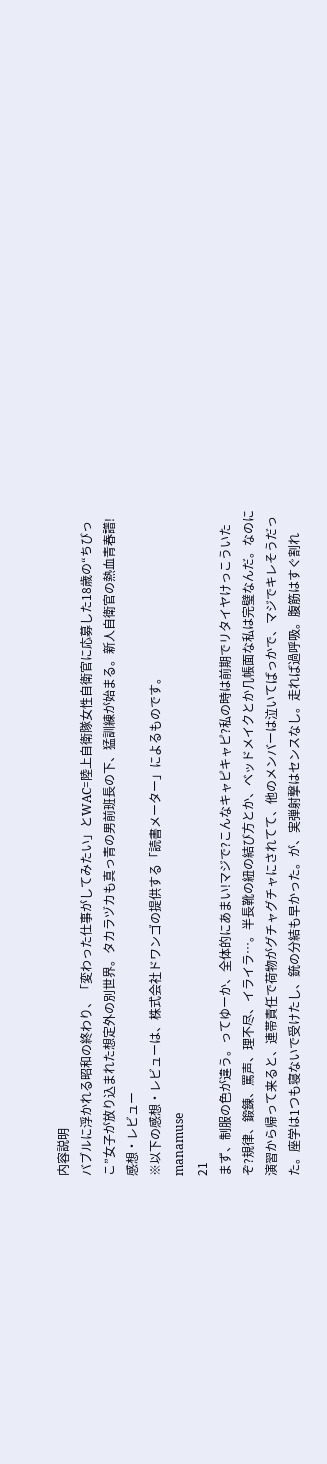内容説明
バブルに浮かれる昭和の終わり、「変わった仕事がしてみたい」とWAC=陸上自衛隊女性自衛官に応募した18歳の“ちびっこ”女子が放り込まれた想定外の別世界。タカラヅカも真っ青の男前班長の下、猛訓練が始まる。新人自衛官の熱血青春譜!
感想・レビュー
※以下の感想・レビューは、株式会社ドワンゴの提供する「読書メーター」によるものです。
manamuse
21
まず、制服の色が違う。ってゆーか、全体的にあまい!マジで?こんなキャピキャピ?私の時は前期でリタイヤけっこういたぞ?規律、鍛錬、罵声、理不尽、イライラ…。半長靴の紐の結び方とか、ベッドメイクとか几帳面な私は完璧なんだ。なのに演習から帰って来ると、連帯責任で荷物がグチャグチャにされてて、他のメンバーは泣いてばっかで、マジでキレそうだった。座学は1つも寝ないで受けたし、銃の分結も早かった。が、実弾射撃はセンスなし。走れば過呼吸。腹筋はすぐ割れ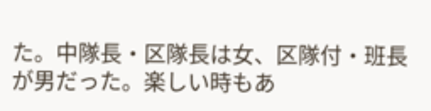た。中隊長・区隊長は女、区隊付・班長が男だった。楽しい時もあ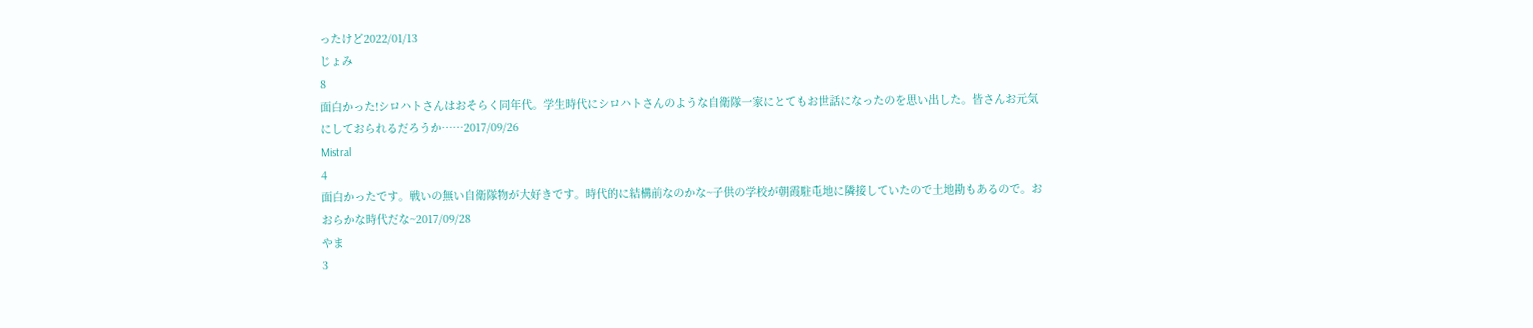ったけど2022/01/13
じょみ
8
面白かった!シロハトさんはおそらく同年代。学生時代にシロハトさんのような自衛隊一家にとてもお世話になったのを思い出した。皆さんお元気にしておられるだろうか……2017/09/26
Mistral
4
面白かったです。戦いの無い自衛隊物が大好きです。時代的に結構前なのかな~子供の学校が朝霞駐屯地に隣接していたので土地勘もあるので。おおらかな時代だな~2017/09/28
やま
3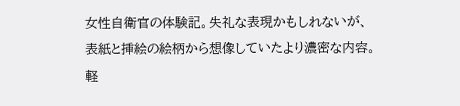女性自衛官の体験記。失礼な表現かもしれないが、表紙と挿絵の絵柄から想像していたより濃密な内容。軽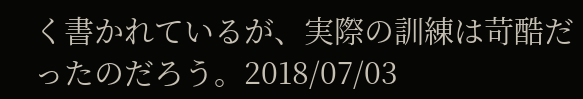く書かれているが、実際の訓練は苛酷だったのだろう。2018/07/03